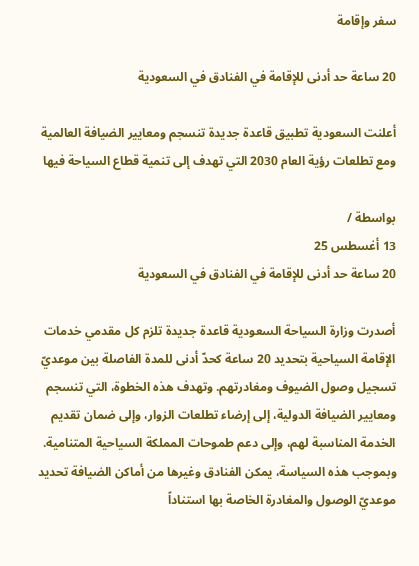سفر وإقامة

20 ساعة حد أدنى للإقامة في الفنادق في السعودية

أعلنت السعودية تطبيق قاعدة جديدة تنسجم ومعايير الضيافة العالمية ومع تطلعات رؤية العام 2030 التي تهدف إلى تنمية قطاع السياحة فيها

بواسطة /
13 أغسطس 25
20 ساعة حد أدنى للإقامة في الفنادق في السعودية

أصدرت وزارة السياحة السعودية قاعدة جديدة تلزم كل مقدمي خدمات الإقامة السياحية بتحديد 20 ساعة كحدّ أدنى للمدة الفاصلة بين موعديّ تسجيل وصول الضيوف ومغادرتهم. وتهدف هذه الخطوة، التي تنسجم ومعايير الضيافة الدولية، إلى إرضاء تطلعات الزوار، وإلى ضمان تقديم الخدمة المناسبة لهم، وإلى دعم طموحات المملكة السياحية المتنامية. وبموجب هذه السياسة، يمكن الفنادق وغيرها من أماكن الضيافة تحديد موعديّ الوصول والمغادرة الخاصة بها استناداً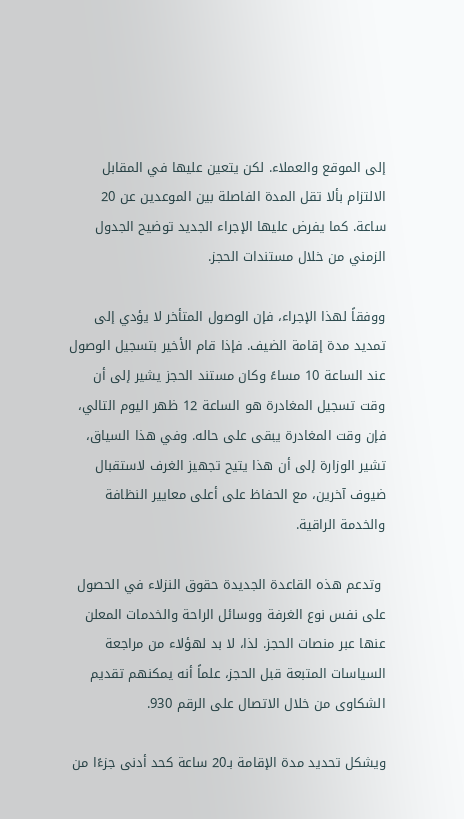إلى الموقع والعملاء. لكن يتعين عليها في المقابل الالتزام بألا تقل المدة الفاصلة بين الموعدين عن 20 ساعة. كما يفرض عليها الإجراء الجديد توضيح الجدول الزمني من خلال مستندات الحجز.

ووفقاً لهذا الإجراء، فإن الوصول المتأخر لا يؤدي إلى تمديد مدة إقامة الضيف. فإذا قام الأخير بتسجيل الوصول عند الساعة 10 مساءً وكان مستند الحجز يشير إلى أن وقت تسجيل المغادرة هو الساعة 12 ظهر اليوم التالي، فإن وقت المغادرة يبقى على حاله. وفي هذا السياق، تشير الوزارة إلى أن هذا يتيح تجهيز الغرف لاستقبال ضيوف آخرين، مع الحفاظ على أعلى معايير النظافة والخدمة الراقية.

 وتدعم هذه القاعدة الجديدة حقوق النزلاء في الحصول على نفس نوع الغرفة ووسائل الراحة والخدمات المعلن عنها عبر منصات الحجز. لذا، لا بد لهؤلاء من مراجعة السياسات المتبعة قبل الحجز، علماً أنه يمكنهم تقديم الشكاوى من خلال الاتصال على الرقم 930.

ويشكل تحديد مدة الإقامة بـ20 ساعة كحد أدنى جزءًا من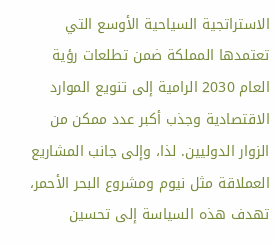الاستراتجية السياحية الأوسع التي تعتمدها المملكة ضمن تطلعات رؤية العام 2030 الرامية إلى تنويع الموارد الاقتصادية وجذب أكبر عدد ممكن من الزوار الدوليين. لذا، وإلى جانب المشاريع العملاقة مثل نيوم ومشروع البحر الأحمر، تهدف هذه السياسة إلى تحسين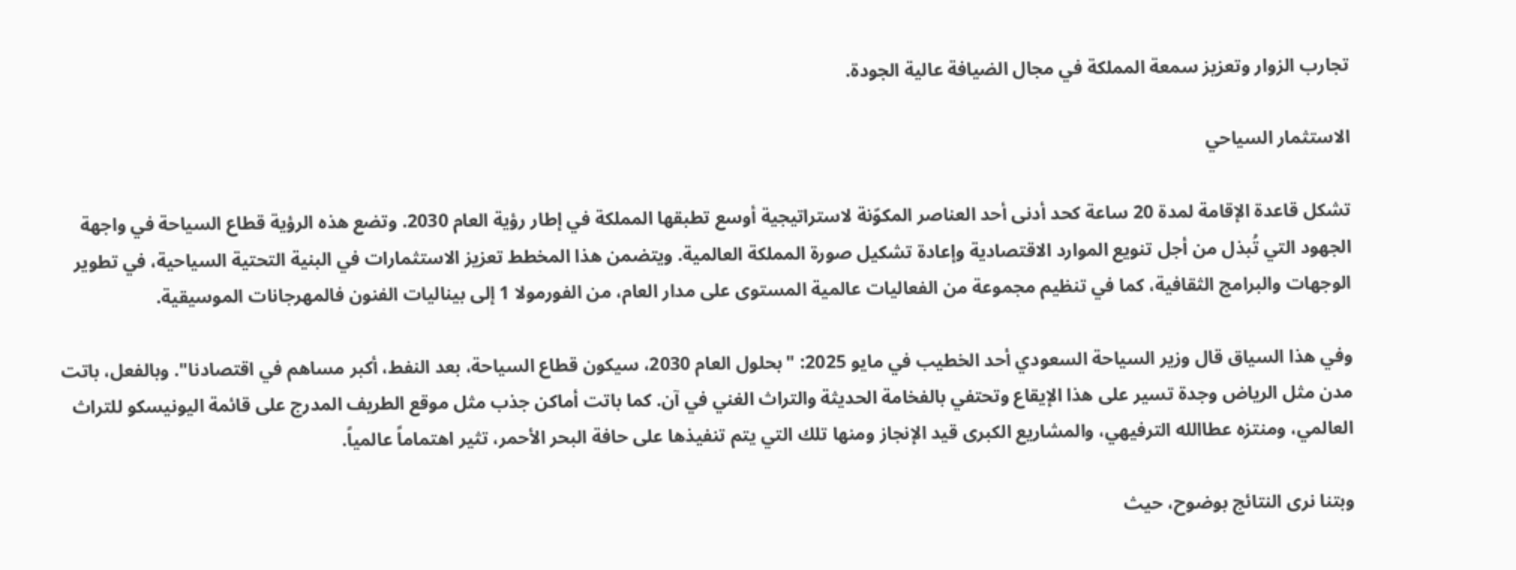تجارب الزوار وتعزيز سمعة المملكة في مجال الضيافة عالية الجودة.

الاستثمار السياحي

تشكل قاعدة الإقامة لمدة 20 ساعة كحد أدنى أحد العناصر المكوّنة لاستراتيجية أوسع تطبقها المملكة في إطار رؤية العام 2030. وتضع هذه الرؤية قطاع السياحة في واجهة الجهود التي تُبذل من أجل تنويع الموارد الاقتصادية وإعادة تشكيل صورة المملكة العالمية. ويتضمن هذا المخطط تعزيز الاستثمارات في البنية التحتية السياحية، في تطوير الوجهات والبرامج الثقافية، كما في تنظيم مجموعة من الفعاليات عالمية المستوى على مدار العام، من الفورمولا 1 إلى بيناليات الفنون فالمهرجانات الموسيقية.

وفي هذا السياق قال وزير السياحة السعودي أحد الخطيب في مايو 2025: "بحلول العام 2030، سيكون قطاع السياحة، بعد النفط، أكبر مساهم في اقتصادنا". وبالفعل، باتت مدن مثل الرياض وجدة تسير على هذا الإيقاع وتحتفي بالفخامة الحديثة والتراث الغني في آن. كما باتت أماكن جذب مثل موقع الطريف المدرج على قائمة اليونيسكو للتراث العالمي، ومنتزه عطاالله الترفيهي، والمشاريع الكبرى قيد الإنجاز ومنها تلك التي يتم تنفيذها على حافة البحر الأحمر، تثير اهتماماً عالمياً.

وبتنا نرى النتائج بوضوح، حيث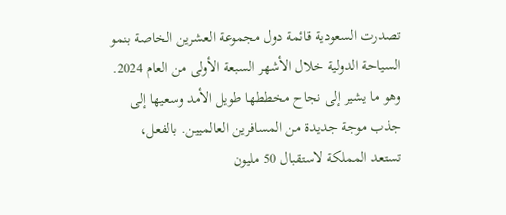تصدرت السعودية قائمة دول مجموعة العشرين الخاصة بنمو السياحة الدولية خلال الأشهر السبعة الأولى من العام 2024. وهو ما يشير إلى نجاح مخططها طويل الأمد وسعيها إلى جذب موجة جديدة من المسافرين العالميين. بالفعل، تستعد المملكة لاستقبال 50 مليون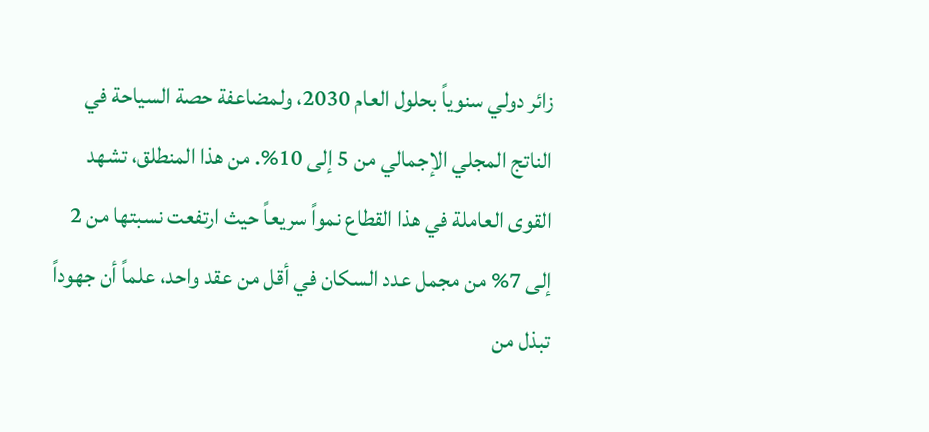زائر دولي سنوياً بحلول العام 2030، ولمضاعفة حصة السياحة في الناتج المجلي الإجمالي من 5 إلى 10%. من هذا المنطلق، تشهد القوى العاملة في هذا القطاع نمواً سريعاً حيث ارتفعت نسبتها من 2 إلى 7% من مجمل عدد السكان في أقل من عقد واحد، علماً أن جهوداً تبذل من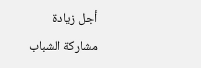أجل زيادة مشاركة الشباب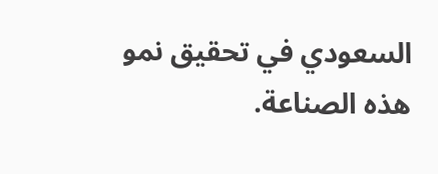السعودي في تحقيق نمو هذه الصناعة.